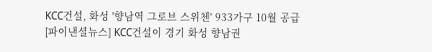KCC건설, 화성 '향남역 그로브 스위첸' 933가구 10월 공급
[파이낸셜뉴스] KCC건설이 경기 화성 향남권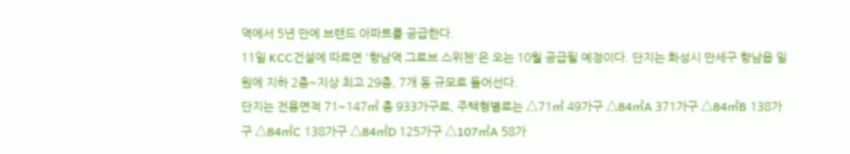역에서 5년 만에 브랜드 아파트를 공급한다.
11일 KCC건설에 따르면 '향남역 그로브 스위첸'은 오는 10월 공급될 예정이다. 단지는 화성시 만세구 향남읍 일원에 지하 2층~지상 최고 29층, 7개 동 규모로 들어선다.
단지는 전용면적 71~147㎡ 총 933가구로, 주택형별로는 △71㎡ 49가구 △84㎡A 371가구 △84㎡B 138가구 △84㎡C 138가구 △84㎡D 125가구 △107㎡A 58가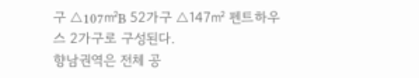구 △107㎡B 52가구 △147㎡ 펜트하우스 2가구로 구성된다.
향남권역은 전체 공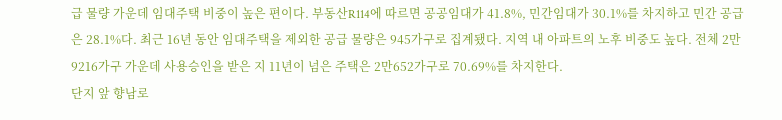급 물량 가운데 임대주택 비중이 높은 편이다. 부동산R114에 따르면 공공임대가 41.8%, 민간임대가 30.1%를 차지하고 민간 공급은 28.1%다. 최근 16년 동안 임대주택을 제외한 공급 물량은 945가구로 집계됐다. 지역 내 아파트의 노후 비중도 높다. 전체 2만9216가구 가운데 사용승인을 받은 지 11년이 넘은 주택은 2만652가구로 70.69%를 차지한다.
단지 앞 향남로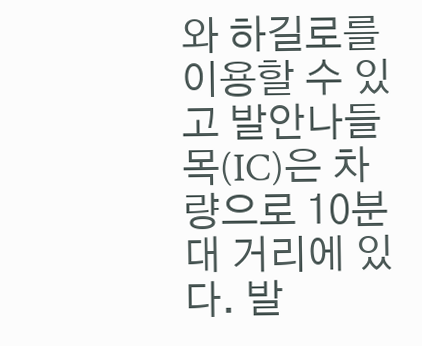와 하길로를 이용할 수 있고 발안나들목(IC)은 차량으로 10분대 거리에 있다. 발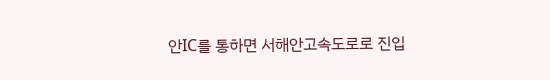안IC를 통하면 서해안고속도로로 진입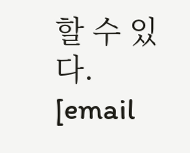할 수 있다.
[email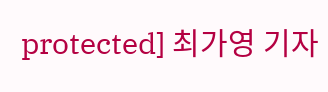protected] 최가영 기자